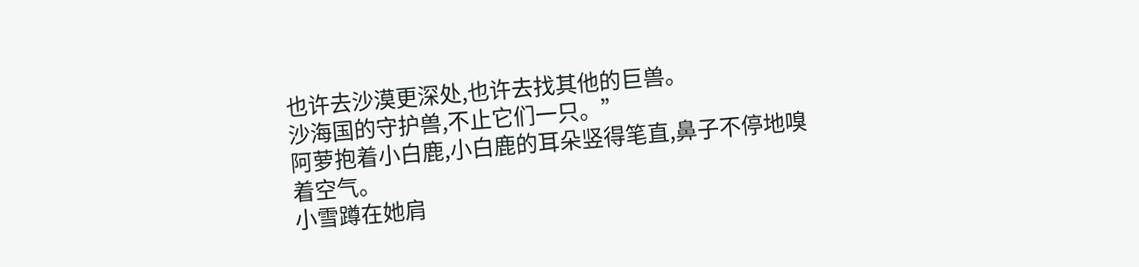也许去沙漠更深处,也许去找其他的巨兽。
沙海国的守护兽,不止它们一只。”
阿萝抱着小白鹿,小白鹿的耳朵竖得笔直,鼻子不停地嗅着空气。
小雪蹲在她肩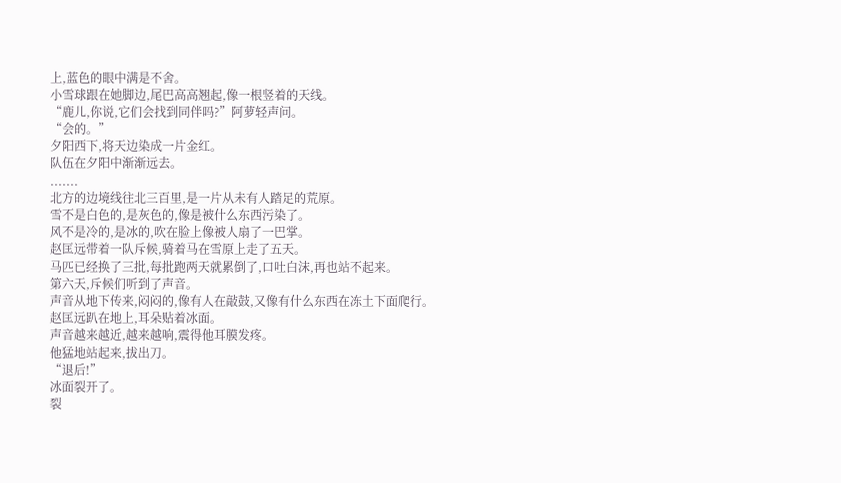上,蓝色的眼中满是不舍。
小雪球跟在她脚边,尾巴高高翘起,像一根竖着的天线。
“鹿儿,你说,它们会找到同伴吗?”阿萝轻声问。
“会的。”
夕阳西下,将天边染成一片金红。
队伍在夕阳中渐渐远去。
.......
北方的边境线往北三百里,是一片从未有人踏足的荒原。
雪不是白色的,是灰色的,像是被什么东西污染了。
风不是冷的,是冰的,吹在脸上像被人扇了一巴掌。
赵匡远带着一队斥候,骑着马在雪原上走了五天。
马匹已经换了三批,每批跑两天就累倒了,口吐白沫,再也站不起来。
第六天,斥候们听到了声音。
声音从地下传来,闷闷的,像有人在敲鼓,又像有什么东西在冻土下面爬行。
赵匡远趴在地上,耳朵贴着冰面。
声音越来越近,越来越响,震得他耳膜发疼。
他猛地站起来,拔出刀。
“退后!”
冰面裂开了。
裂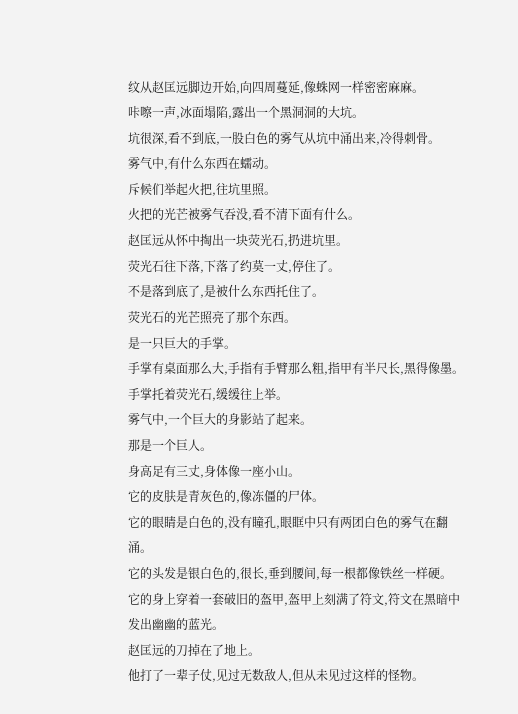纹从赵匡远脚边开始,向四周蔓延,像蛛网一样密密麻麻。
咔嚓一声,冰面塌陷,露出一个黑洞洞的大坑。
坑很深,看不到底,一股白色的雾气从坑中涌出来,冷得刺骨。
雾气中,有什么东西在蠕动。
斥候们举起火把,往坑里照。
火把的光芒被雾气吞没,看不清下面有什么。
赵匡远从怀中掏出一块荧光石,扔进坑里。
荧光石往下落,下落了约莫一丈,停住了。
不是落到底了,是被什么东西托住了。
荧光石的光芒照亮了那个东西。
是一只巨大的手掌。
手掌有桌面那么大,手指有手臂那么粗,指甲有半尺长,黑得像墨。
手掌托着荧光石,缓缓往上举。
雾气中,一个巨大的身影站了起来。
那是一个巨人。
身高足有三丈,身体像一座小山。
它的皮肤是青灰色的,像冻僵的尸体。
它的眼睛是白色的,没有瞳孔,眼眶中只有两团白色的雾气在翻涌。
它的头发是银白色的,很长,垂到腰间,每一根都像铁丝一样硬。
它的身上穿着一套破旧的盔甲,盔甲上刻满了符文,符文在黑暗中发出幽幽的蓝光。
赵匡远的刀掉在了地上。
他打了一辈子仗,见过无数敌人,但从未见过这样的怪物。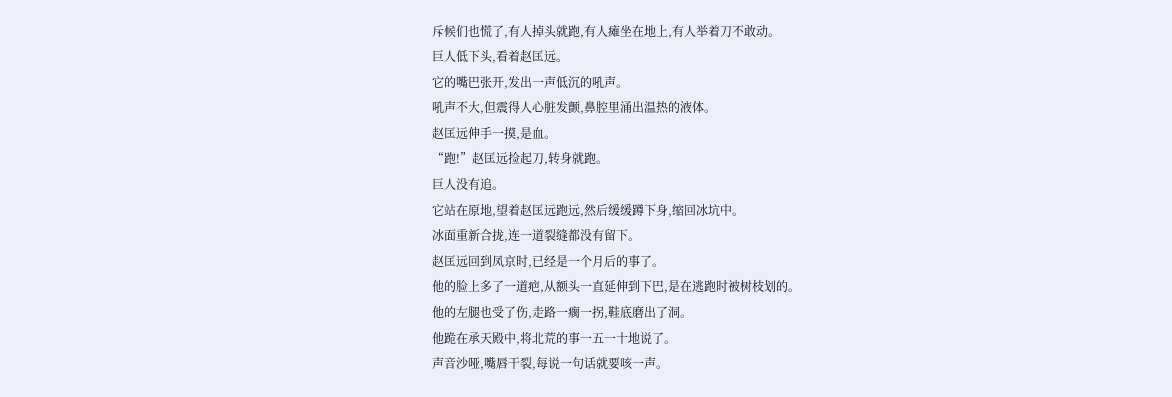斥候们也慌了,有人掉头就跑,有人瘫坐在地上,有人举着刀不敢动。
巨人低下头,看着赵匡远。
它的嘴巴张开,发出一声低沉的吼声。
吼声不大,但震得人心脏发颤,鼻腔里涌出温热的液体。
赵匡远伸手一摸,是血。
“跑!”赵匡远捡起刀,转身就跑。
巨人没有追。
它站在原地,望着赵匡远跑远,然后缓缓蹲下身,缩回冰坑中。
冰面重新合拢,连一道裂缝都没有留下。
赵匡远回到凤京时,已经是一个月后的事了。
他的脸上多了一道疤,从额头一直延伸到下巴,是在逃跑时被树枝划的。
他的左腿也受了伤,走路一瘸一拐,鞋底磨出了洞。
他跪在承天殿中,将北荒的事一五一十地说了。
声音沙哑,嘴唇干裂,每说一句话就要咳一声。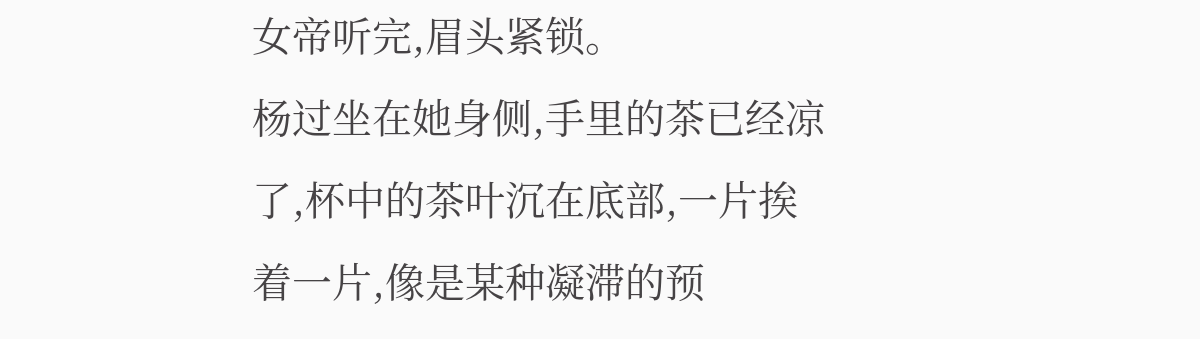女帝听完,眉头紧锁。
杨过坐在她身侧,手里的茶已经凉了,杯中的茶叶沉在底部,一片挨着一片,像是某种凝滞的预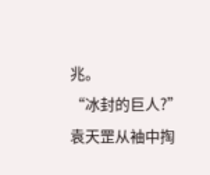兆。
“冰封的巨人?”
袁天罡从袖中掏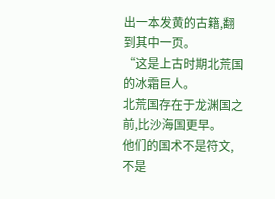出一本发黄的古籍,翻到其中一页。
“这是上古时期北荒国的冰霜巨人。
北荒国存在于龙渊国之前,比沙海国更早。
他们的国术不是符文,不是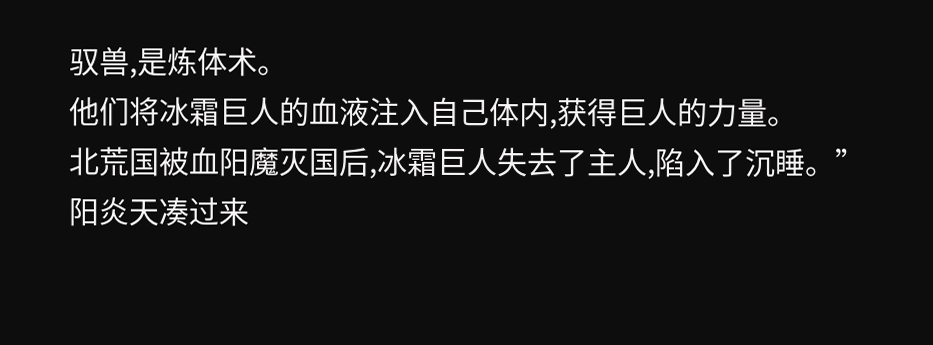驭兽,是炼体术。
他们将冰霜巨人的血液注入自己体内,获得巨人的力量。
北荒国被血阳魔灭国后,冰霜巨人失去了主人,陷入了沉睡。”
阳炎天凑过来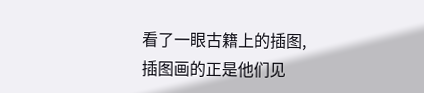看了一眼古籍上的插图,插图画的正是他们见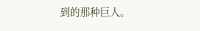到的那种巨人。